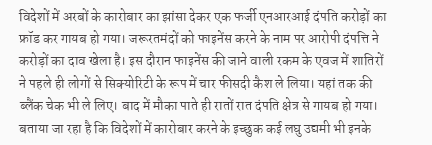विदेशों में अरबों के कारोबार का झांसा देकर एक फर्जी एनआरआई दंपति करोड़ों का फ्रॉड कर गायब हो गया। जरूरतमंदों को फाइनेंस करने के नाम पर आरोपी दंपत्ति ने करोड़ों का दाव खेला है। इस दौरान फाइनेंस की जाने वाली रकम के एवज में शातिरों ने पहले ही लोगों से सिक्योरिटी के रूप में चार फीसदी कैश ले लिया। यहां तक की ब्लैंक चेक भी ले लिए। बाद में मौका पाते ही रातों रात दंपति क्षेत्र से गायब हो गया। बताया जा रहा है कि विदेशों में कारोबार करने के इच्छुक कई लघु उद्यमी भी इनके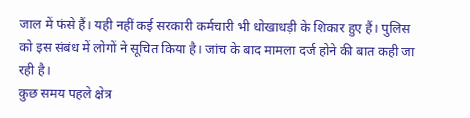जाल में फंसे हैं। यही नहीं कई सरकारी कर्मचारी भी धोखाधड़ी के शिकार हुए हैं। पुलिस को इस संबंध में लोगों ने सूचित किया है। जांच के बाद मामला दर्ज होने की बात कही जा रही है।
कुछ समय पहले क्षेत्र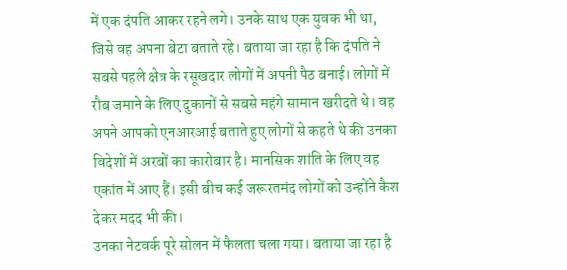में एक दंपति आकर रहने लगे। उनके साथ एक युवक भी था, जिसे वह अपना बेटा बताते रहे। बताया जा रहा है कि दंपति ने सबसे पहले क्षेत्र के रसूखदार लोगों में अपनी पैठ बनाई। लोगों में रौब जमाने के लिए दुकानों से सबसे महंगे सामान खरीदते थे। वह अपने आपको एनआरआई बताते हुए लोगों से कहते थे की उनका विदेशों में अरबों का कारोबार है। मानसिक शांति के लिए वह एकांत में आए हैं। इसी बीच कई जरूरतमंद लोगों को उन्होंने कैश देकर मदद भी की।
उनका नेटवर्क पूरे सोलन में फैलता चला गया। बताया जा रहा है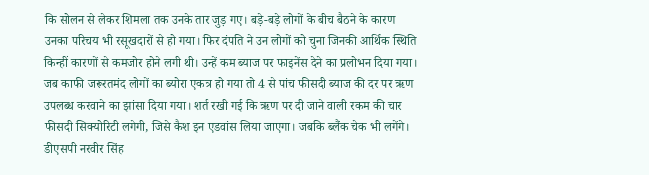कि सोलन से लेकर शिमला तक उनके तार जुड़ गए। बड़े-बड़े लोगों के बीच बैठने के कारण उनका परिचय भी रसूखदारों से हो गया। फिर दंपति ने उन लोगों को चुना जिनकी आर्थिक स्थिति किन्हीं कारणों से कमजोर होने लगी थी। उन्हें कम ब्याज पर फाइनेंस देने का प्रलोभन दिया गया। जब काफी जरूरतमंद लोगों का ब्योरा एकत्र हो गया तो 4 से पांच फीसदी ब्याज की दर पर ऋण उपलब्ध करवाने का झांसा दिया गया। शर्त रखी गई कि ऋण पर दी जाने वाली रकम की चार फीसदी सिक्योरिटी लगेगी, जिसे कैश इन एडवांस लिया जाएगा। जबकि ब्लैंक चेक भी लगेंगे।
डीएसपी नरवीर सिंह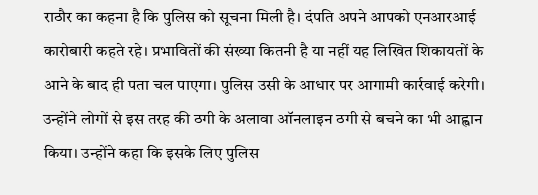राठौर का कहना है कि पुलिस को सूचना मिली है। दंपति अपने आपको एनआरआई कारोबारी कहते रहे। प्रभावितों की संख्या कितनी है या नहीं यह लिखित शिकायतों के आने के बाद ही पता चल पाएगा। पुलिस उसी के आधार पर आगामी कार्रवाई करेगी। उन्होंने लोगों से इस तरह की ठगी के अलावा ऑनलाइन ठगी से बचने का भी आह्वान किया। उन्होंने कहा कि इसके लिए पुलिस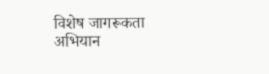विशेष जागरूकता अभियान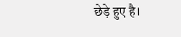छेड़े हुए है।